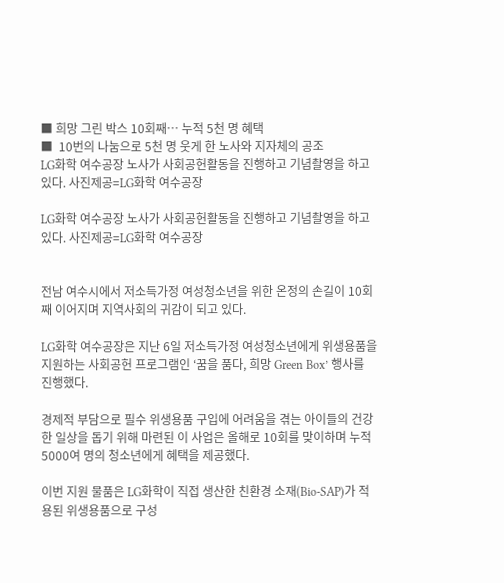■ 희망 그린 박스 10회째… 누적 5천 명 혜택
■  10번의 나눔으로 5천 명 웃게 한 노사와 지자체의 공조
LG화학 여수공장 노사가 사회공헌활동을 진행하고 기념촬영을 하고 있다. 사진제공=LG화학 여수공장

LG화학 여수공장 노사가 사회공헌활동을 진행하고 기념촬영을 하고 있다. 사진제공=LG화학 여수공장


전남 여수시에서 저소득가정 여성청소년을 위한 온정의 손길이 10회째 이어지며 지역사회의 귀감이 되고 있다.

LG화학 여수공장은 지난 6일 저소득가정 여성청소년에게 위생용품을 지원하는 사회공헌 프로그램인 ‘꿈을 품다, 희망 Green Box’ 행사를 진행했다.

경제적 부담으로 필수 위생용품 구입에 어려움을 겪는 아이들의 건강한 일상을 돕기 위해 마련된 이 사업은 올해로 10회를 맞이하며 누적 5000여 명의 청소년에게 혜택을 제공했다.

이번 지원 물품은 LG화학이 직접 생산한 친환경 소재(Bio-SAP)가 적용된 위생용품으로 구성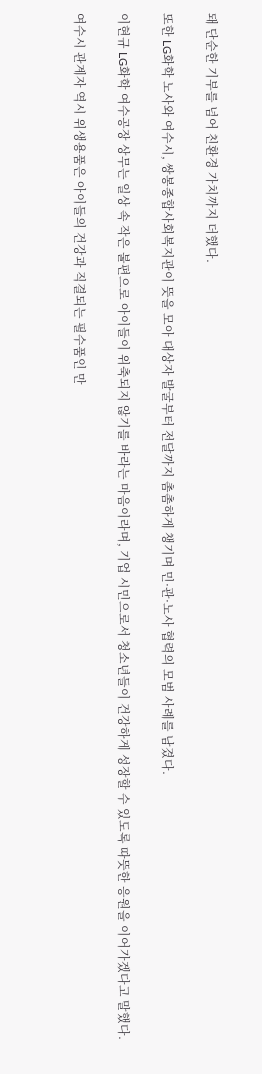돼 단순한 기부를 넘어 친환경 가치까지 더했다.

또한 LG화학 노사와 여수시, 쌍봉종합사회복지관이 뜻을 모아 대상자 발굴부터 전달까지 촘촘하게 챙기며 민·관·노사 협력의 모범 사례를 남겼다.

이현규 LG화학 여수공장 상무는 일상 속 작은 불편으로 아이들이 위축되지 않기를 바라는 마음이라며, 기업 시민으로서 청소년들이 건강하게 성장할 수 있도록 따뜻한 응원을 이어가겠다고 말했다.

여수시 관계자 역시 위생용품은 아이들의 건강과 직결되는 필수품인 만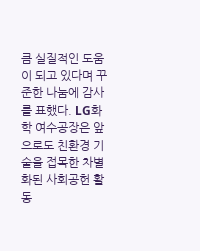큼 실질적인 도움이 되고 있다며 꾸준한 나눔에 감사를 표했다. LG화학 여수공장은 앞으로도 친환경 기술을 접목한 차별화된 사회공헌 활동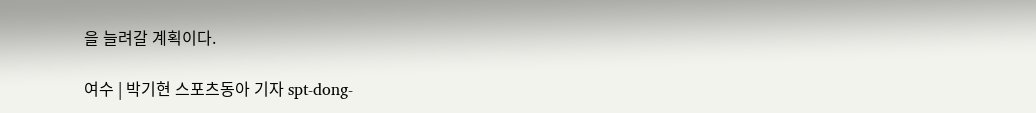을 늘려갈 계획이다.

여수 | 박기현 스포츠동아 기자 spt-dong-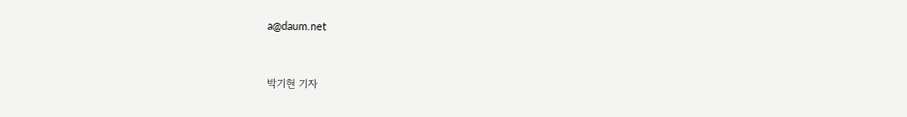a@daum.net


박기현 기자